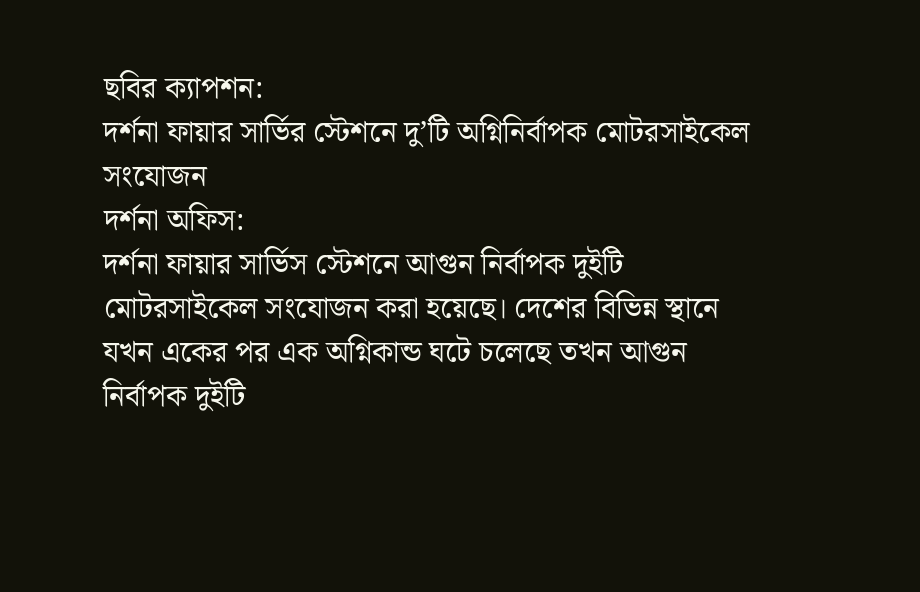ছবির ক্যাপশন:
দর্শনা ফায়ার সার্ভির স্টেশনে দু’টি অগ্নিনির্বাপক মোটরসাইকেল সংযোজন
দর্শনা অফিস:
দর্শনা ফায়ার সার্ভিস স্টেশনে আগুন নির্বাপক দুইটি মোটরসাইকেল সংযোজন করা হয়েছে। দেশের বিভিন্ন স্থানে যখন একের পর এক অগ্নিকান্ড ঘটে চলেছে তখন আগুন নির্বাপক দুইটি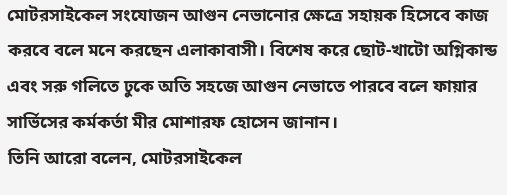মোটরসাইকেল সংযোজন আগুন নেভানোর ক্ষেত্রে সহায়ক হিসেবে কাজ করবে বলে মনে করছেন এলাকাবাসী। বিশেষ করে ছোট-খাটো অগ্নিকান্ড এবং সরু গলিতে ঢুকে অতি সহজে আগুন নেভাতে পারবে বলে ফায়ার সার্ভিসের কর্মকর্তা মীর মোশারফ হোসেন জানান।
তিনি আরো বলেন, মোটরসাইকেল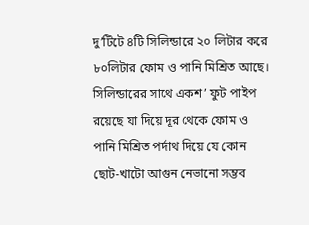দু’টিটে ৪টি সিলিন্ডারে ২০ লিটার করে ৮০লিটার ফোম ও পানি মিশ্রিত আছে। সিলিন্ডারের সাথে একশ’ ফুট পাইপ রয়েছে যা দিয়ে দূর থেকে ফোম ও পানি মিশ্রিত পর্দাথ দিয়ে যে কোন ছোট-খাটো আগুন নেভানো সম্ভব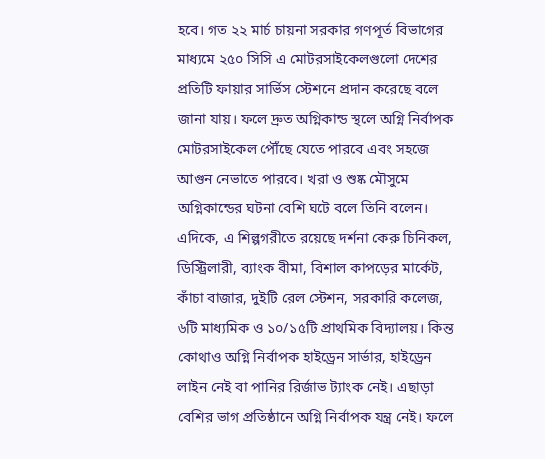হবে। গত ২২ মার্চ চায়না সরকার গণপূর্ত বিভাগের মাধ্যমে ২৫০ সিসি এ মোটরসাইকেলগুলো দেশের প্রতিটি ফায়ার সার্ভিস স্টেশনে প্রদান করেছে বলে জানা যায়। ফলে দ্রুত অগ্নিকান্ড স্থলে অগ্নি নির্বাপক মোটরসাইকেল পৌঁছে যেতে পারবে এবং সহজে আগুন নেভাতে পারবে। খরা ও শুষ্ক মৌসুমে অগ্নিকান্ডের ঘটনা বেশি ঘটে বলে তিনি বলেন।
এদিকে, এ শিল্পগরীতে রয়েছে দর্শনা কেরু চিনিকল, ডিস্ট্রিলারী, ব্যাংক বীমা, বিশাল কাপড়ের মার্কেট, কাঁচা বাজার, দুইটি রেল স্টেশন, সরকারি কলেজ, ৬টি মাধ্যমিক ও ১০/১৫টি প্রাথমিক বিদ্যালয়। কিন্ত কোথাও অগ্নি নির্বাপক হাইড্রেন সার্ভার, হাইড্রেন লাইন নেই বা পানির রির্জাভ ট্যাংক নেই। এছাড়া বেশির ভাগ প্রতিষ্ঠানে অগ্নি নির্বাপক যন্ত্র নেই। ফলে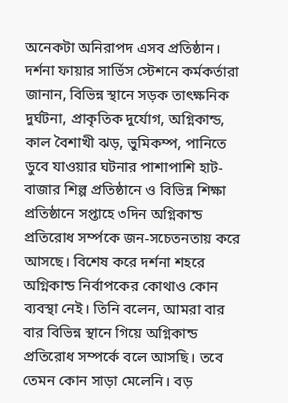অনেকটা অনিরাপদ এসব প্রতিষ্ঠান।
দর্শনা ফায়ার সার্ভিস স্টেশনে কর্মকর্তারা জানান, বিভিন্ন স্থানে সড়ক তাৎক্ষনিক দুর্ঘটনা, প্রাকৃতিক দুর্যোগ, অগ্নিকান্ড, কাল বৈশাখী ঝড়, ভুমিকম্প, পানিতে ডুবে যাওয়ার ঘটনার পাশাপাশি হাট-বাজার শিল্প প্রতিষ্ঠানে ও বিভিন্ন শিক্ষা প্রতিষ্ঠানে সপ্তাহে ৩দিন অগ্নিকান্ড প্রতিরোধ সর্ম্পকে জন-সচেতনতায় করে আসছে। বিশেষ করে দর্শনা শহরে অগ্নিকান্ড নির্বাপকের কোথাও কোন ব্যবস্থা নেই। তিনি বলেন, আমরা বার বার বিভিন্ন স্থানে গিয়ে অগ্নিকান্ড প্রতিরোধ সম্পর্কে বলে আসছি। তবে তেমন কোন সাড়া মেলেনি। বড়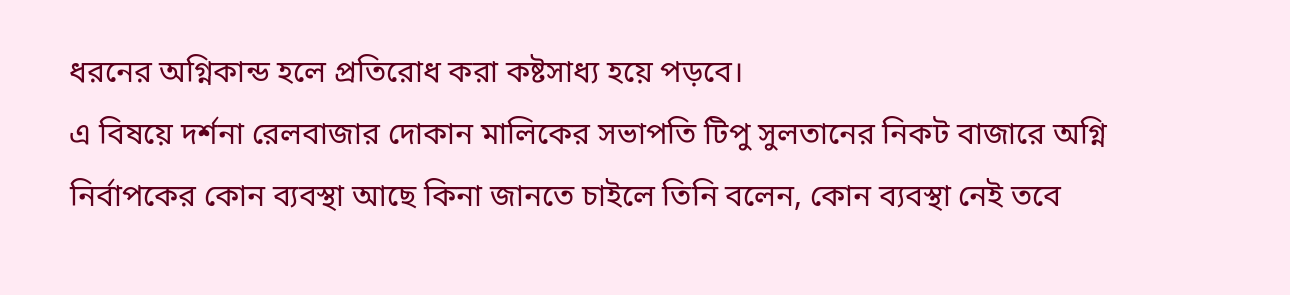ধরনের অগ্নিকান্ড হলে প্রতিরোধ করা কষ্টসাধ্য হয়ে পড়বে।
এ বিষয়ে দর্শনা রেলবাজার দোকান মালিকের সভাপতি টিপু সুলতানের নিকট বাজারে অগ্নি নির্বাপকের কোন ব্যবস্থা আছে কিনা জানতে চাইলে তিনি বলেন, কোন ব্যবস্থা নেই তবে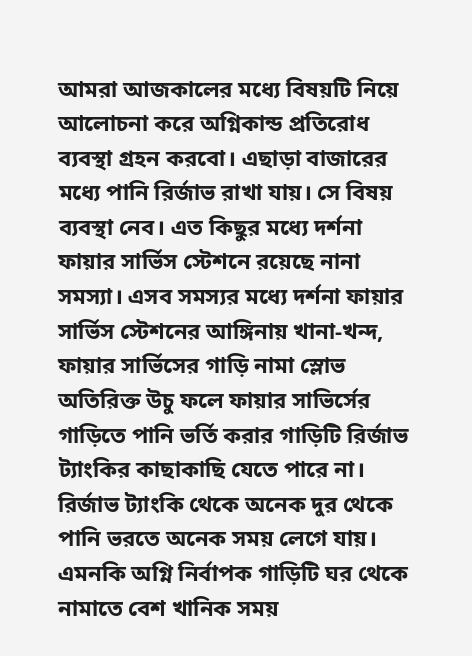আমরা আজকালের মধ্যে বিষয়টি নিয়ে আলোচনা করে অগ্নিকান্ড প্রতিরোধ ব্যবস্থা গ্রহন করবো। এছাড়া বাজারের মধ্যে পানি রির্জাভ রাখা যায়। সে বিষয় ব্যবস্থা নেব। এত কিছুর মধ্যে দর্শনা ফায়ার সার্ভিস স্টেশনে রয়েছে নানা সমস্যা। এসব সমস্যর মধ্যে দর্শনা ফায়ার সার্ভিস স্টেশনের আঙ্গিনায় খানা-খন্দ, ফায়ার সার্ভিসের গাড়ি নামা স্লোভ অতিরিক্ত উচু ফলে ফায়ার সাভির্সের গাড়িতে পানি ভর্তি করার গাড়িটি রির্জাভ ট্যাংকির কাছাকাছি যেতে পারে না। রির্জাভ ট্যাংকি থেকে অনেক দুর থেকে পানি ভরতে অনেক সময় লেগে যায়।
এমনকি অগ্নি নির্বাপক গাড়িটি ঘর থেকে নামাতে বেশ খানিক সময়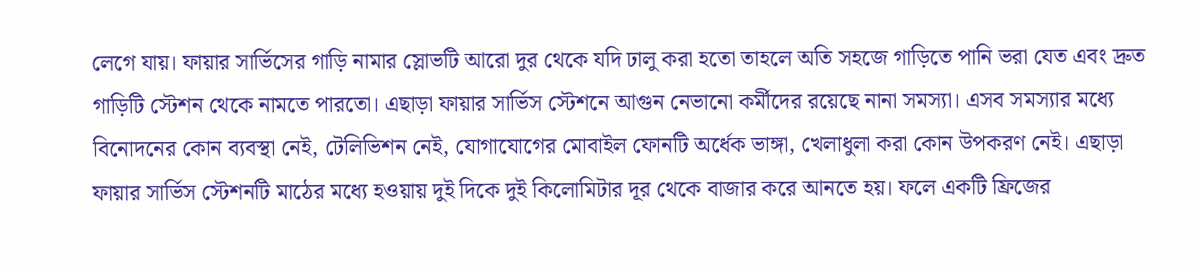লেগে যায়। ফায়ার সার্ভিসের গাড়ি নামার স্লোভটি আরো দুর থেকে যদি ঢালু করা হতো তাহলে অতি সহজে গাড়িতে পানি ভরা যেত এবং দ্রুত গাড়িটি স্টেশন থেকে নামতে পারতো। এছাড়া ফায়ার সার্ভিস স্টেশনে আগুন নেভানো কর্মীদের রয়েছে নানা সমস্যা। এসব সমস্যার মধ্যে বিনোদনের কোন ব্যবস্থা নেই, টেলিভিশন নেই, যোগাযোগের মোবাইল ফোনটি অর্ধেক ভাঙ্গা, খেলাধুলা করা কোন উপকরণ নেই। এছাড়া ফায়ার সার্ভিস স্টেশনটি মাঠের মধ্যে হওয়ায় দুই দিকে দুই কিলোমিটার দূর থেকে বাজার করে আনতে হয়। ফলে একটি ফ্রিজের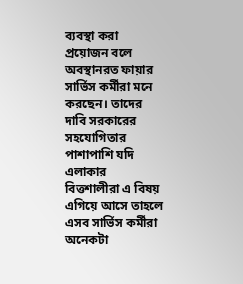ব্যবস্থা করা প্রয়োজন বলে অবস্থানরত ফায়ার সার্ভিস কর্মীরা মনে করছেন। তাদের দাবি সরকারের সহযোগিতার পাশাপাশি যদি এলাকার বিত্তশালীরা এ বিষয় এগিয়ে আসে তাহলে এসব সার্ভিস কর্মীরা অনেকটা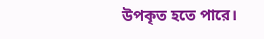উপকৃত হতে পারে।